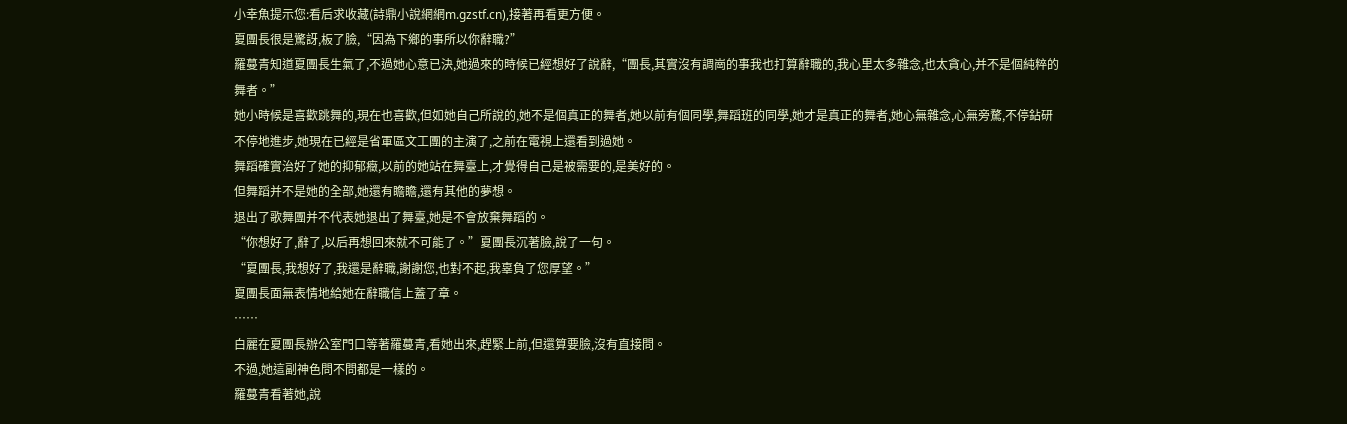小幸魚提示您:看后求收藏(詩鼎小說網網m.gzstf.cn),接著再看更方便。
夏團長很是驚訝,板了臉,“因為下鄉的事所以你辭職?”
羅蔓青知道夏團長生氣了,不過她心意已決,她過來的時候已經想好了說辭,“團長,其實沒有調崗的事我也打算辭職的,我心里太多雜念,也太貪心,并不是個純粹的舞者。”
她小時候是喜歡跳舞的,現在也喜歡,但如她自己所說的,她不是個真正的舞者,她以前有個同學,舞蹈班的同學,她才是真正的舞者,她心無雜念,心無旁騖,不停鉆研不停地進步,她現在已經是省軍區文工團的主演了,之前在電視上還看到過她。
舞蹈確實治好了她的抑郁癥,以前的她站在舞臺上,才覺得自己是被需要的,是美好的。
但舞蹈并不是她的全部,她還有瞻瞻,還有其他的夢想。
退出了歌舞團并不代表她退出了舞臺,她是不會放棄舞蹈的。
“你想好了,辭了,以后再想回來就不可能了。”夏團長沉著臉,說了一句。
“夏團長,我想好了,我還是辭職,謝謝您,也對不起,我辜負了您厚望。”
夏團長面無表情地給她在辭職信上蓋了章。
……
白麗在夏團長辦公室門口等著羅蔓青,看她出來,趕緊上前,但還算要臉,沒有直接問。
不過,她這副神色問不問都是一樣的。
羅蔓青看著她,說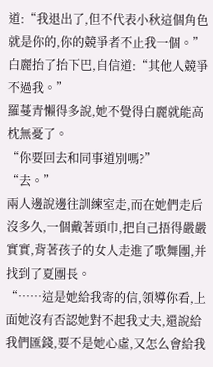道:“我退出了,但不代表小秋這個角色就是你的,你的競爭者不止我一個。”
白麗抬了抬下巴,自信道:“其他人競爭不過我。”
羅蔓青懶得多說,她不覺得白麗就能高枕無憂了。
“你要回去和同事道別嗎?”
“去。”
兩人邊說邊往訓練室走,而在她們走后沒多久,一個戴著頭巾,把自己捂得嚴嚴實實,背著孩子的女人走進了歌舞團,并找到了夏團長。
“……這是她給我寄的信,領導你看,上面她沒有否認她對不起我丈夫,還說給我們匯錢,要不是她心虛,又怎么會給我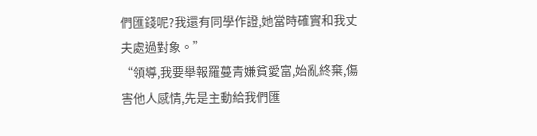們匯錢呢?我還有同學作證,她當時確實和我丈夫處過對象。”
“領導,我要舉報羅蔓青嫌貧愛富,始亂終棄,傷害他人感情,先是主動給我們匯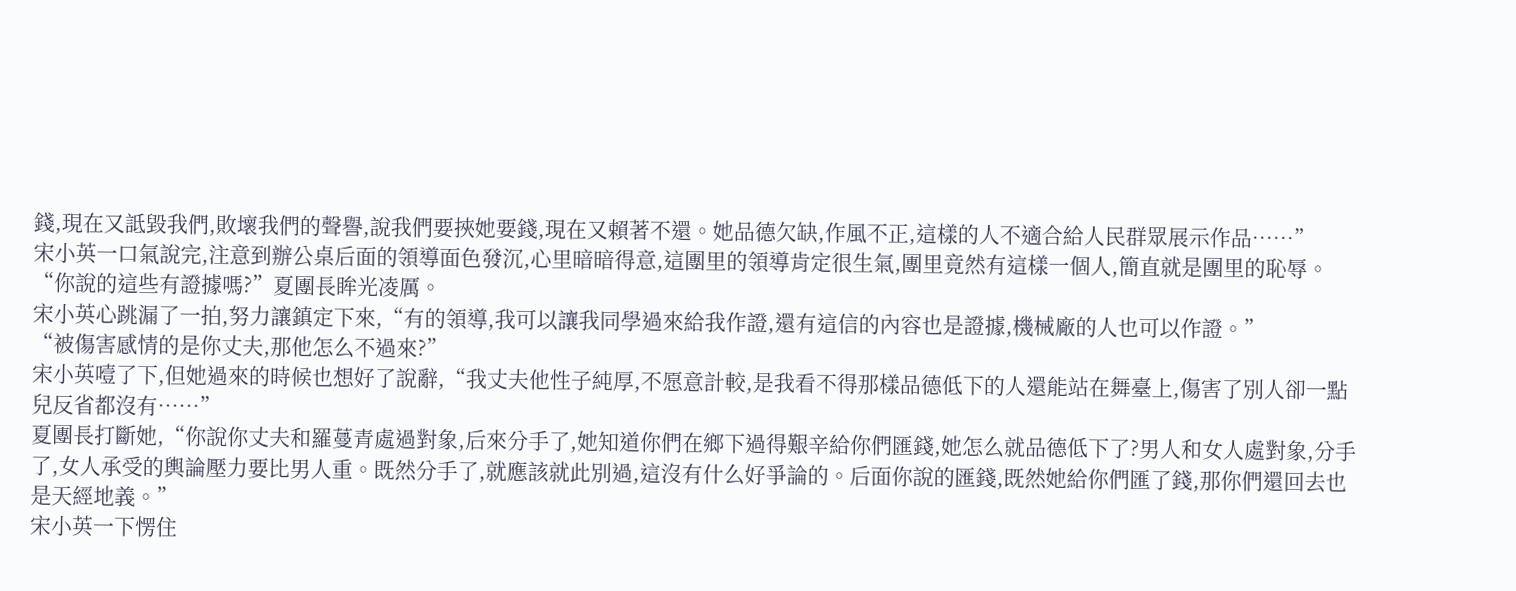錢,現在又詆毀我們,敗壞我們的聲譽,說我們要挾她要錢,現在又賴著不還。她品德欠缺,作風不正,這樣的人不適合給人民群眾展示作品……”
宋小英一口氣說完,注意到辦公桌后面的領導面色發沉,心里暗暗得意,這團里的領導肯定很生氣,團里竟然有這樣一個人,簡直就是團里的恥辱。
“你說的這些有證據嗎?”夏團長眸光凌厲。
宋小英心跳漏了一拍,努力讓鎮定下來,“有的領導,我可以讓我同學過來給我作證,還有這信的內容也是證據,機械廠的人也可以作證。”
“被傷害感情的是你丈夫,那他怎么不過來?”
宋小英噎了下,但她過來的時候也想好了說辭,“我丈夫他性子純厚,不愿意計較,是我看不得那樣品德低下的人還能站在舞臺上,傷害了別人卻一點兒反省都沒有……”
夏團長打斷她,“你說你丈夫和羅蔓青處過對象,后來分手了,她知道你們在鄉下過得艱辛給你們匯錢,她怎么就品德低下了?男人和女人處對象,分手了,女人承受的輿論壓力要比男人重。既然分手了,就應該就此別過,這沒有什么好爭論的。后面你說的匯錢,既然她給你們匯了錢,那你們還回去也是天經地義。”
宋小英一下愣住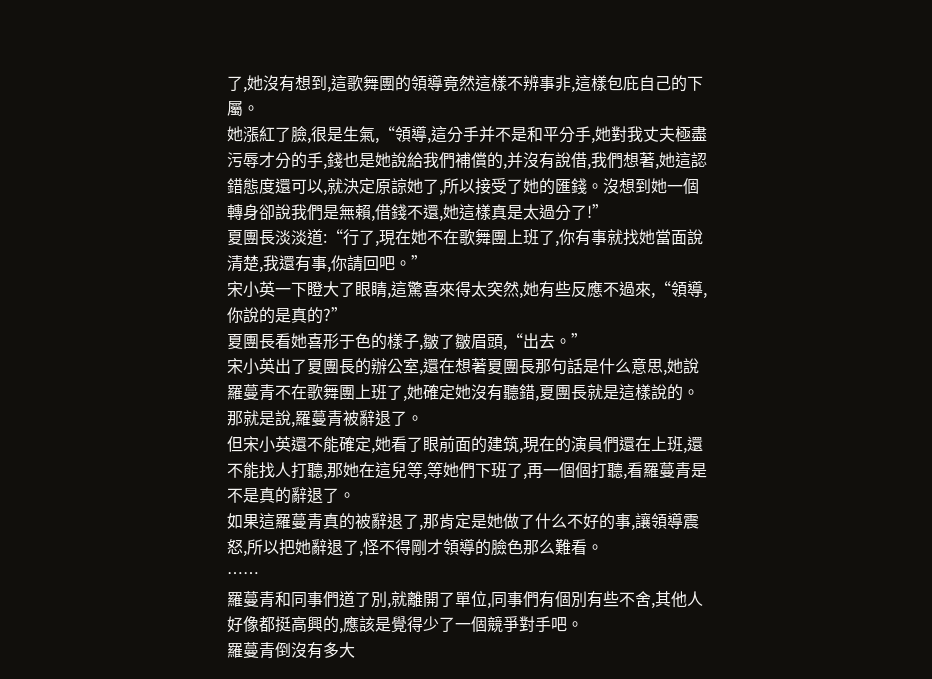了,她沒有想到,這歌舞團的領導竟然這樣不辨事非,這樣包庇自己的下屬。
她漲紅了臉,很是生氣,“領導,這分手并不是和平分手,她對我丈夫極盡污辱才分的手,錢也是她說給我們補償的,并沒有說借,我們想著,她這認錯態度還可以,就決定原諒她了,所以接受了她的匯錢。沒想到她一個轉身卻說我們是無賴,借錢不還,她這樣真是太過分了!”
夏團長淡淡道:“行了,現在她不在歌舞團上班了,你有事就找她當面說清楚,我還有事,你請回吧。”
宋小英一下瞪大了眼睛,這驚喜來得太突然,她有些反應不過來,“領導,你說的是真的?”
夏團長看她喜形于色的樣子,皺了皺眉頭,“出去。”
宋小英出了夏團長的辦公室,還在想著夏團長那句話是什么意思,她說羅蔓青不在歌舞團上班了,她確定她沒有聽錯,夏團長就是這樣說的。
那就是說,羅蔓青被辭退了。
但宋小英還不能確定,她看了眼前面的建筑,現在的演員們還在上班,還不能找人打聽,那她在這兒等,等她們下班了,再一個個打聽,看羅蔓青是不是真的辭退了。
如果這羅蔓青真的被辭退了,那肯定是她做了什么不好的事,讓領導震怒,所以把她辭退了,怪不得剛才領導的臉色那么難看。
……
羅蔓青和同事們道了別,就離開了單位,同事們有個別有些不舍,其他人好像都挺高興的,應該是覺得少了一個競爭對手吧。
羅蔓青倒沒有多大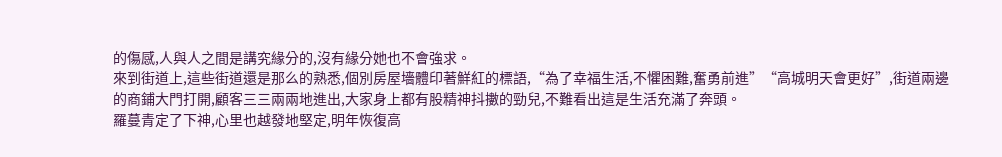的傷感,人與人之間是講究緣分的,沒有緣分她也不會強求。
來到街道上,這些街道還是那么的熟悉,個別房屋墻體印著鮮紅的標語,“為了幸福生活,不懼困難,奮勇前進”“高城明天會更好”,街道兩邊的商鋪大門打開,顧客三三兩兩地進出,大家身上都有股精神抖擻的勁兒,不難看出這是生活充滿了奔頭。
羅蔓青定了下神,心里也越發地堅定,明年恢復高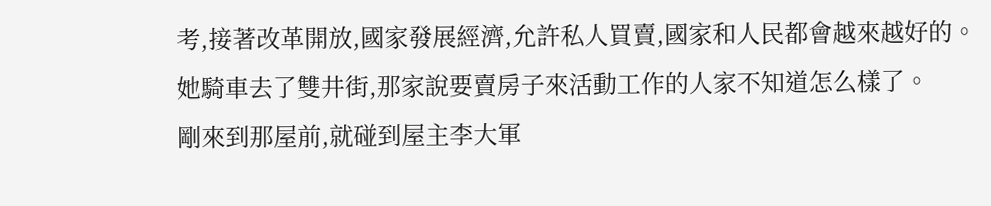考,接著改革開放,國家發展經濟,允許私人買賣,國家和人民都會越來越好的。
她騎車去了雙井街,那家說要賣房子來活動工作的人家不知道怎么樣了。
剛來到那屋前,就碰到屋主李大軍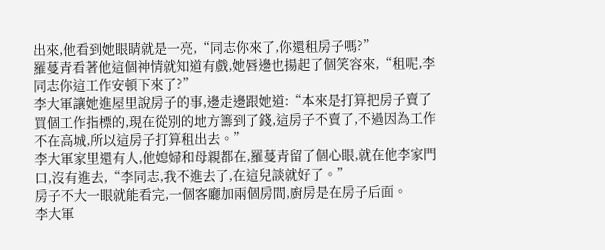出來,他看到她眼睛就是一亮,“同志你來了,你還租房子嗎?”
羅蔓青看著他這個神情就知道有戲,她唇邊也揚起了個笑容來,“租呢,李同志你這工作安頓下來了?”
李大軍讓她進屋里說房子的事,邊走邊跟她道:“本來是打算把房子賣了買個工作指標的,現在從別的地方籌到了錢,這房子不賣了,不過因為工作不在高城,所以這房子打算租出去。”
李大軍家里還有人,他媳婦和母親都在,羅蔓青留了個心眼,就在他李家門口,沒有進去,“李同志,我不進去了,在這兒談就好了。”
房子不大一眼就能看完,一個客廳加兩個房間,廚房是在房子后面。
李大軍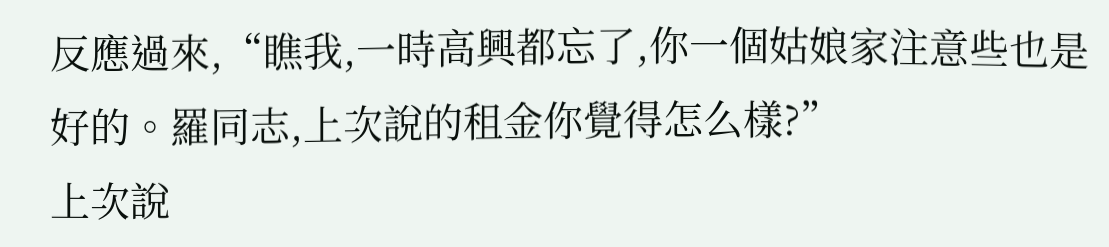反應過來,“瞧我,一時高興都忘了,你一個姑娘家注意些也是好的。羅同志,上次說的租金你覺得怎么樣?”
上次說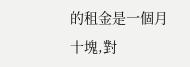的租金是一個月十塊,對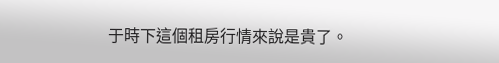于時下這個租房行情來說是貴了。